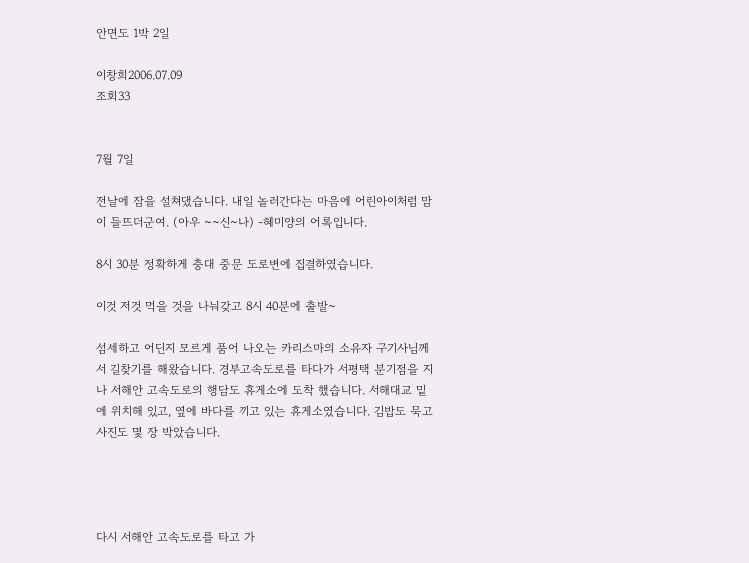안면도 1박 2일

이창희2006.07.09
조회33


7월 7일

전날에 잠을 설쳐댔습니다. 내일 놀러간다는 마음에 어린아이처럼 맘이 들뜨더군여. (아우 ~~신~나) -혜미양의 어록입니다.

8시 30분 정확하게 충대 중문 도로변에 집결하였습니다.

이것 저것 먹을 것을 나눠갖고 8시 40분에 출발~

섬세하고 어딘지 모르게 품어 나오는 카리스마의 소유자 구기사님께서 길찾기를 해왔습니다. 경부고속도로를 타다가 서평택 분기점을 지나 서해안 고속도로의 행담도 휴게소에 도착 했습니다. 서해대교 밑에 위치해 있고, 옆에 바다를 끼고 있는 휴게소였습니다. 김밥도 묵고 사진도 몇 장 박았습니다.




다시 서해안 고속도로를 타고 가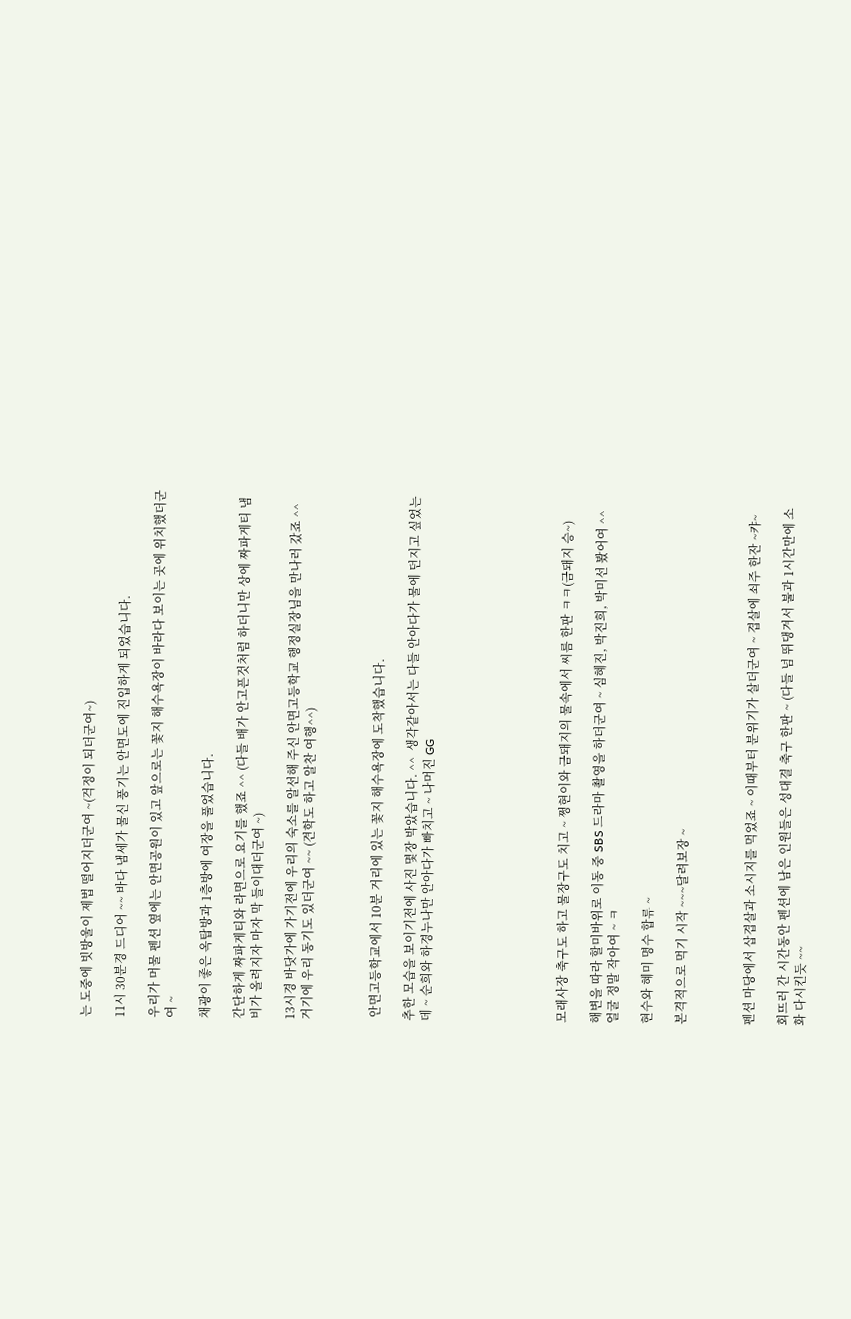는 도중에 빗방울이 제법 떨어지더군여 ~(걱정이 되더군여~)

11시 30분경 드디어 ~~ 바다 냄세가 물신 풍기는 안면도에 진입하게 되었습니다.

우리가 머물 펜션 옆에는 안면공원이 있고 앞으로는 꽃지 해수욕장이 바라다 보이는 곳에 위치했더군여 ~

채광이 좋은 옥탑방과 1층방에 여장을 풀었습니다.

간단하게 짜파게티와 라면으로 요기를 했죠 ^^ (다들 배가 안고픈것처럼 하더니만 상에 짜파게티 냄비가 올려지자 마자 막 들이대더군여 ~)

13시경 바닷가에 가기전에 우리의 숙소를 알선해 주신 안면고등학교 행정실장님을 만나러 갔죠 ^^  거기에 우리 동기도 있더군여 ~~ (견학도 하고 알찬 여행^^)



 안면고등학교에서 10분 거리에 있는 꽃지 해수욕장에 도착했습니다.

추한 모습을 보이기전에 사진 몇장 박았습니다. ^^  생각같아서는 다들 안아다가 물에 던지고 싶었는데 ~ 순희와 하경누나만 안아다가 빠치고 ~ 나머진 GG







모래사장 축구도 하고 물장구도 치고 ~ 쩡현이와 금돼지의 물속에서 씨름 한판 ㅋㅋ(금돼지 승~)

해변을 따라 할미바위로 이동 중 SBS 드라마 촬영을 하더군여 ~ 심혜진, 박진희, 박미선 봤어여 ^^  얼굴 정말 작아여 ~ ㅋ

현수와 혜미 명수 합류 ~

본격적으로 먹기 시작 ~~~달려보장 ~



펜션 마당에서 삽겹살과 소시지를 먹었죠 ~ 이때부터 분위기가 살더군여 ~ 겹살에 쇠주 한잔 ~캬~

회뜨러 간 시간동안 펜션에 남은 인원들은 성대결 축구 한판 ~ (다들 넘 뛰댕겨서 불과 1시간만에 소화 다시킨듯 ~~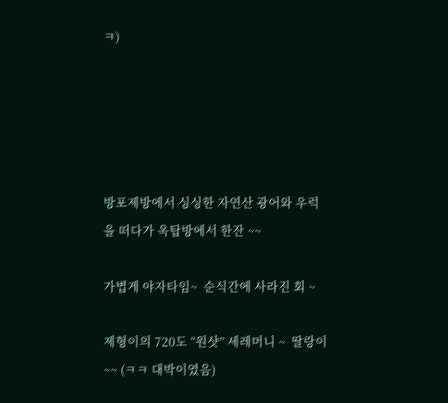ㅋ)





방포제방에서 싱싱한 자연산 광어와 우럭을 떠다가 옥탑방에서 한잔 ~~

가볍게 야자타임~  순식간에 사라진 회 ~

제형이의 720도 “원샷” 세레머니 ~  딸랑이 ~~ (ㅋㅋ 대박이였음)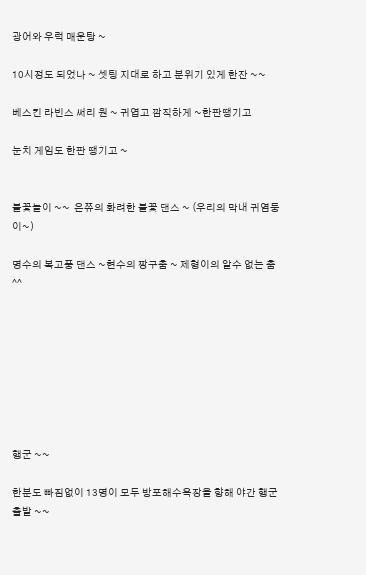광어와 우럭 매운탕 ~

10시정도 되었나 ~ 셋팅 지대로 하고 분위기 있게 한잔 ~~

베스킨 라빈스 써리 원 ~ 귀엽고 깜직하게 ~한판땡기고

눈치 게임도 한판 땡기고 ~


불꽃놀이 ~~  은쮸의 화려한 불꽃 댄스 ~ (우리의 막내 귀염둥이~)

명수의 복고풍 댄스 ~현수의 짱구춤 ~ 제형이의 알수 없는 춤 ^^








행군 ~~

한분도 빠짐없이 13명이 모두 방포해수욕장을 향해 야간 행군 출발 ~~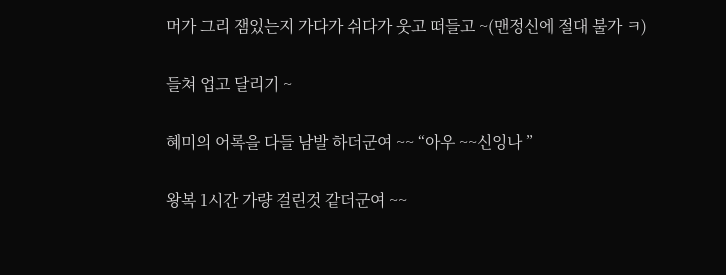머가 그리 잼있는지 가다가 쉬다가 웃고 떠들고 ~(맨정신에 절대 불가 ㅋ)

들쳐 업고 달리기 ~

혜미의 어록을 다들 남발 하더군여 ~~ “아우 ~~신잉나 ”

왕복 1시간 가량 걸린것 같더군여 ~~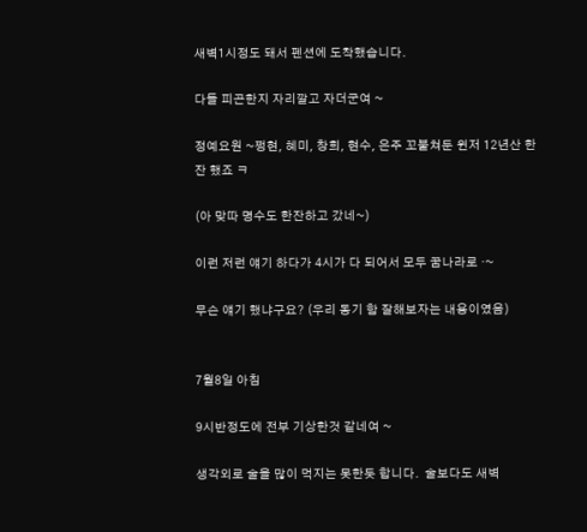새벽1시정도 돼서 펜션에 도착했습니다.

다들 피곤한지 자리깔고 자더군여 ~

정예요원 ~쩡현, 혜미, 창희, 현수, 은주 꼬불쳐둔 윈저 12년산 한잔 했죠 ㅋ

(아 맞따 명수도 한잔하고 갔네~)

이런 저런 얘기 하다가 4시가 다 되어서 모두 꿈나라로 ·~

무슨 얘기 했냐구요? (우리 동기 함 잘해보자는 내용이였음)


7월8일 아침

9시반정도에 전부 기상한것 같네여 ~

생각외로 술을 많이 먹지는 못한듯 합니다.  술보다도 새벽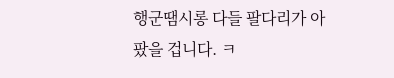행군땜시롱 다들 팔다리가 아팠을 겁니다. ㅋ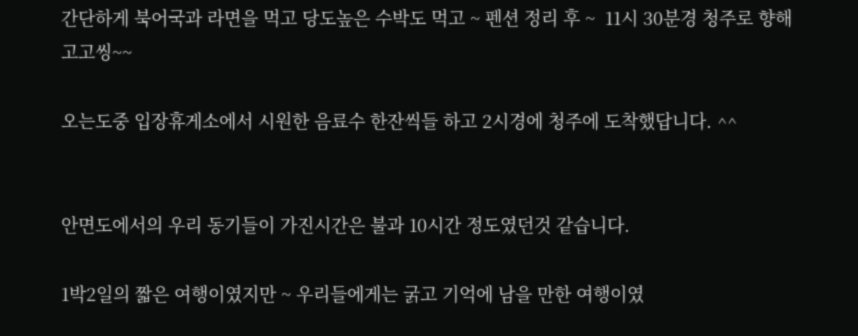간단하게 북어국과 라면을 먹고 당도높은 수박도 먹고 ~ 펜션 정리 후 ~  11시 30분경 청주로 향해 고고씽~~

오는도중 입장휴게소에서 시원한 음료수 한잔씩들 하고 2시경에 청주에 도착했답니다. ^^


안면도에서의 우리 동기들이 가진시간은 불과 10시간 정도였던것 같습니다.

1박2일의 짧은 여행이였지만 ~ 우리들에게는 굵고 기억에 남을 만한 여행이였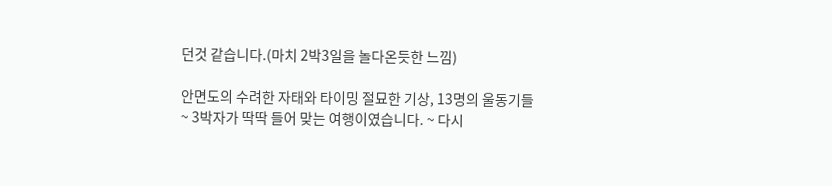던것 같습니다.(마치 2박3일을 놀다온듯한 느낌)

안면도의 수려한 자태와 타이밍 절묘한 기상, 13명의 울동기들~ 3박자가 딱딱 들어 맞는 여행이였습니다. ~ 다시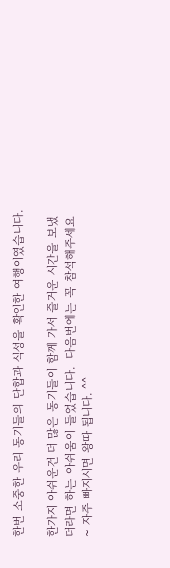한번 소중한 우리 동기들의 단합과 식성을 확인한 여행이였습니다.

한가지 아쉬운건 더 많은 동기들이 함께 가서 즐거운 시간을 보냈더라면 하는 아쉬움이 들었습니다.  다음번에는 꼭 참석해주세요 ~ 자주 빠지시면 왕따 됩니다. ^^